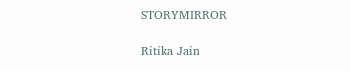STORYMIRROR

Ritika Jain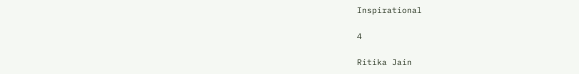Inspirational

4

Ritika Jain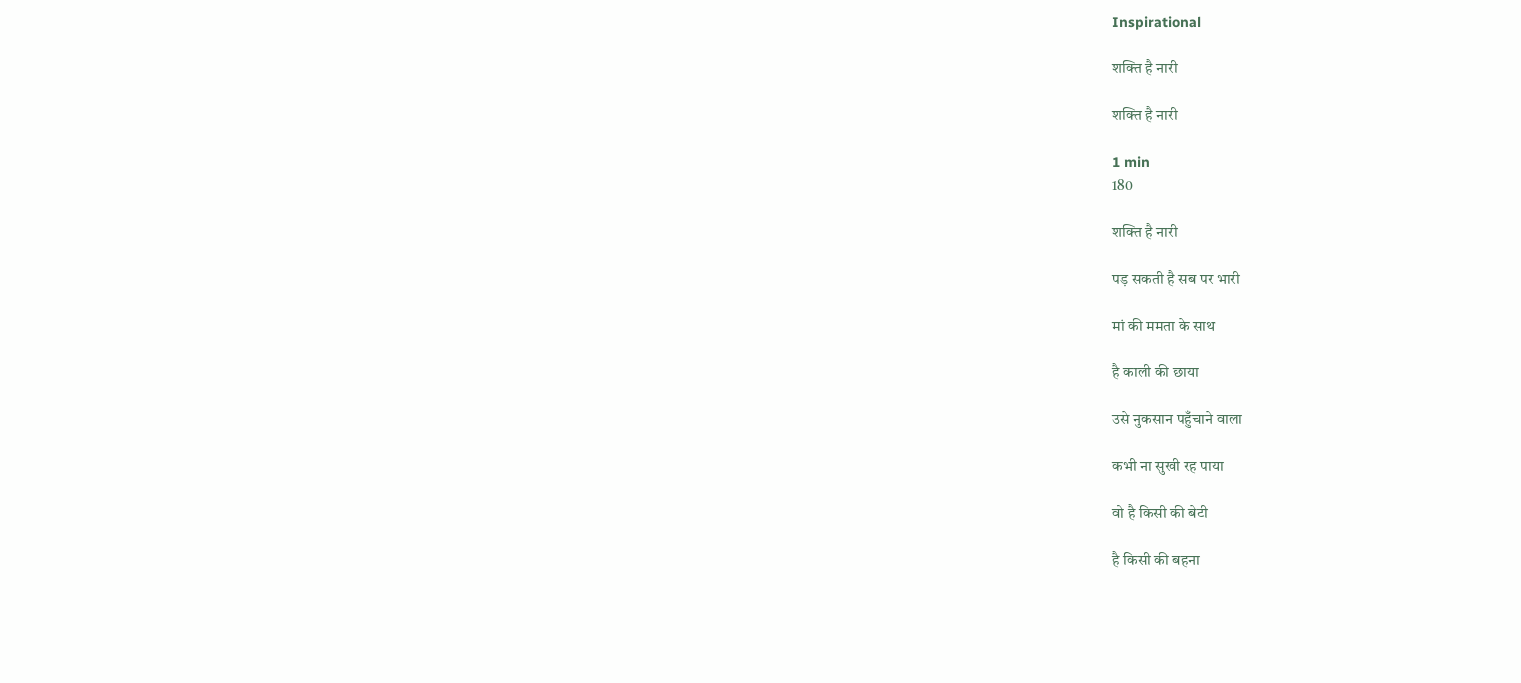Inspirational

शक्ति है नारी

शक्ति है नारी

1 min
180

शक्ति है नारी

पड़ सकती है सब पर भारी

मां की ममता के साथ

है काली की छाया

उसे नुकसान पहुँचाने वाला

कभी ना सुखी रह पाया

वो है किसी की बेटी

है किसी की बहना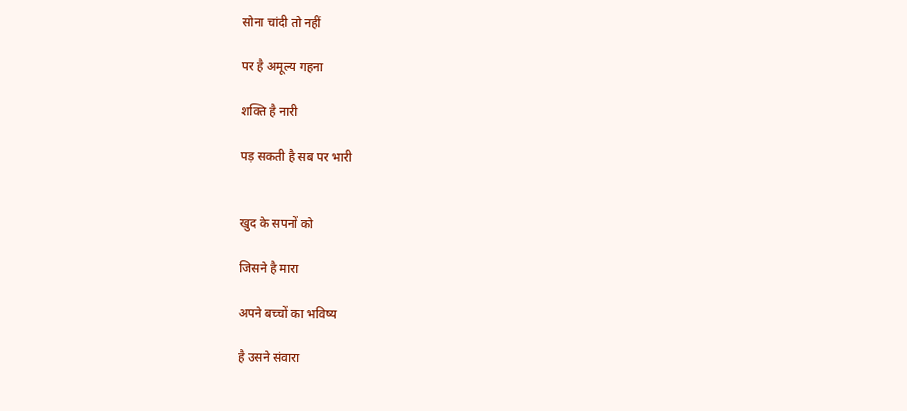सोना चांदी तो नहीं

पर है अमूल्य गहना

शक्ति है नारी

पड़ सकती है सब पर भारी


खुद के सपनों को

जिसने है मारा

अपने बच्चों का भविष्य

है उसने संवारा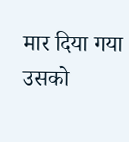मार दिया गया उसको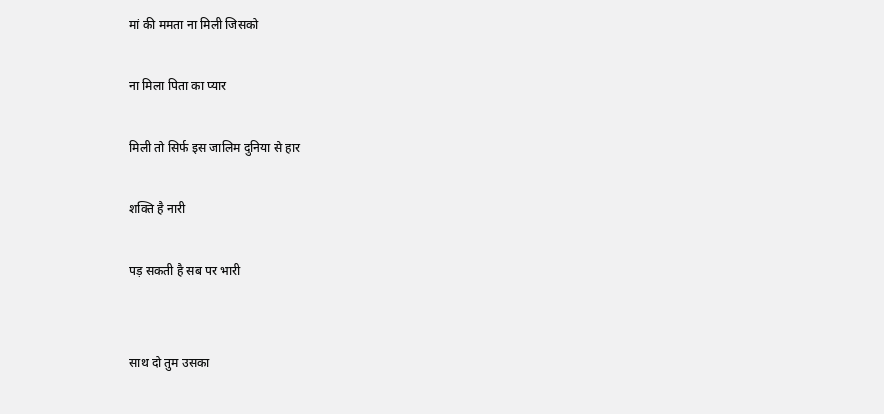मां की ममता ना मिली जिसको

ना मिला पिता का प्यार

मिली तो सिर्फ इस जालिम दुनिया से हार

शक्ति है नारी

पड़ सकती है सब पर भारी


साथ दो तुम उसका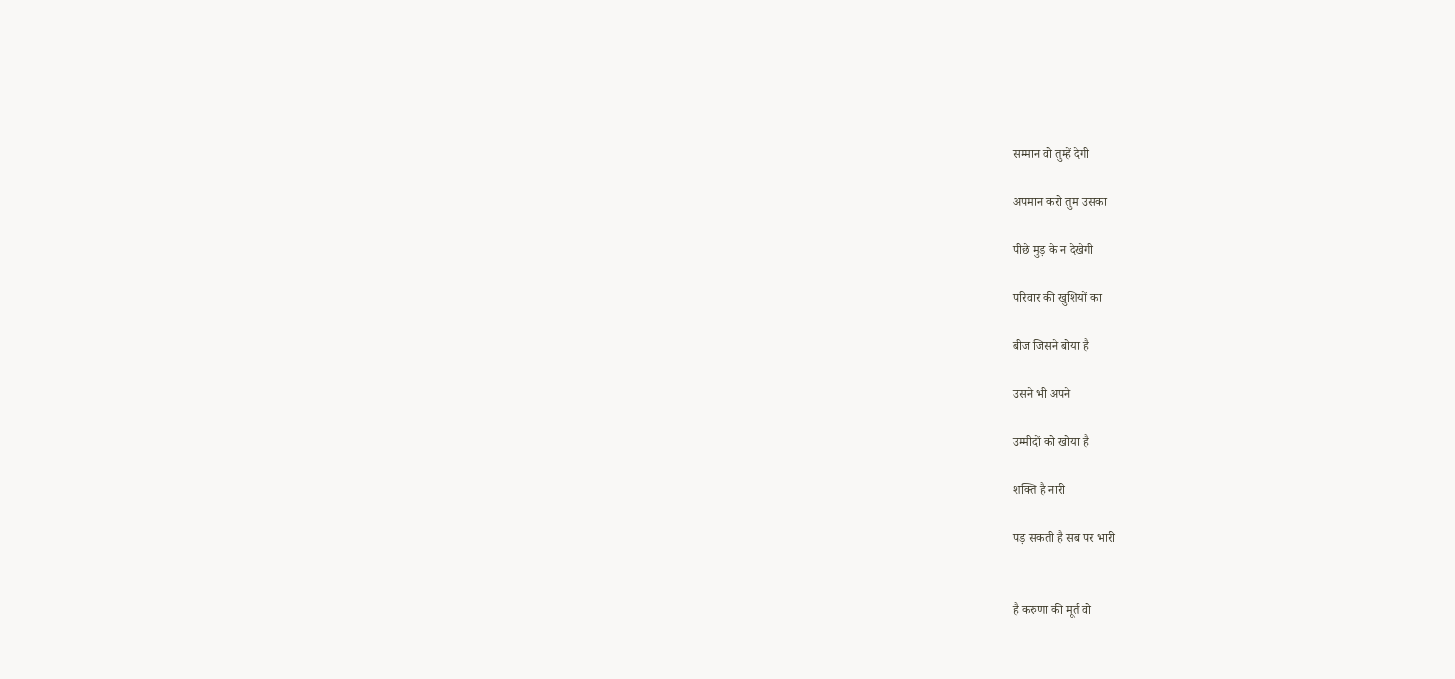सम्मान वो तुम्हें देगी

अपमान करो तुम उसका

पीछे मुड़ के न देखेगी

परिवार की खुशियों का

बीज जिसने बोया है

उसने भी अपने

उम्मीदों को खोया है

शक्ति है नारी

पड़ सकती है सब पर भारी


है करुणा की मूर्त वो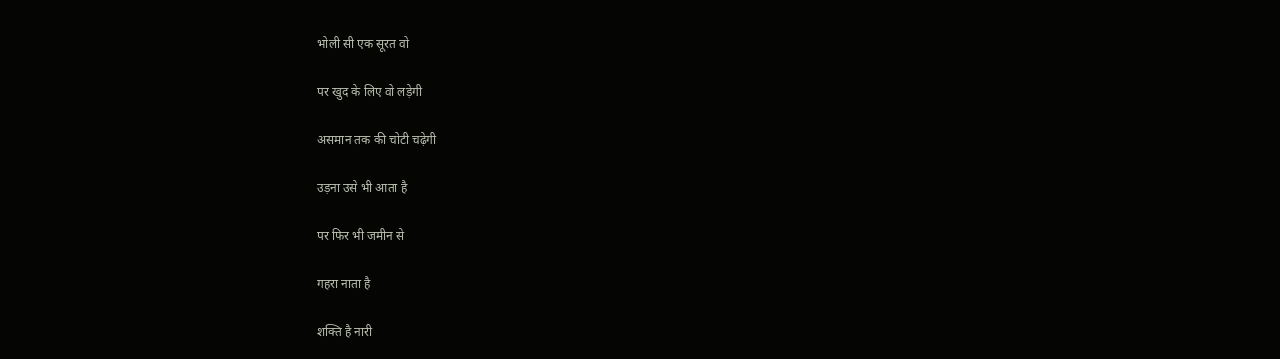भोली सी एक सूरत वो

पर खुद के लिए वो लड़ेगी

असमान तक की चोटी चढ़ेगी

उड़ना उसे भी आता है

पर फिर भी जमीन से

गहरा नाता है

शक्ति है नारी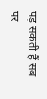पड़ सकती हैं सब पर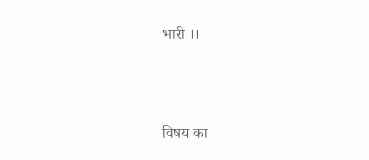भारी ।।





विषय का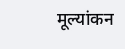मूल्यांकन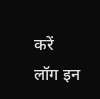करें
लॉग इन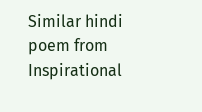Similar hindi poem from Inspirational